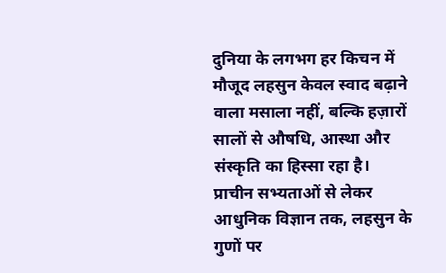दुनिया के लगभग हर किचन में मौजूद लहसुन केवल स्वाद बढ़ाने वाला मसाला नहीं, बल्कि हज़ारों सालों से औषधि, आस्था और संस्कृति का हिस्सा रहा है। प्राचीन सभ्यताओं से लेकर आधुनिक विज्ञान तक, लहसुन के गुणों पर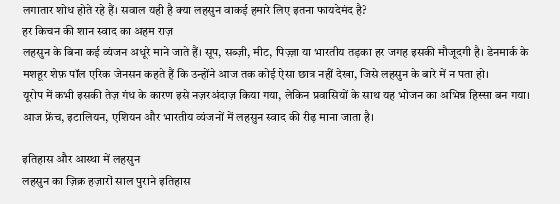लगातार शोध होते रहे हैं। सवाल यही है क्या लहसुन वाकई हमारे लिए इतना फायदेमंद है?
हर किचन की शान स्वाद का अहम राज़
लहसुन के बिना कई व्यंजन अधूरे माने जाते हैं। सूप, सब्ज़ी, मीट, पिज़्ज़ा या भारतीय तड़का हर जगह इसकी मौजूदगी है। डेनमार्क के मशहूर शेफ़ पॉल एरिक जेनसन कहते हैं कि उन्होंने आज तक कोई ऐसा छात्र नहीं देखा, जिसे लहसुन के बारे में न पता हो।
यूरोप में कभी इसकी तेज़ गंध के कारण इसे नज़रअंदाज़ किया गया, लेकिन प्रवासियों के साथ यह भोजन का अभिन्न हिस्सा बन गया। आज फ्रेंच, इटालियन, एशियन और भारतीय व्यंजनों में लहसुन स्वाद की रीढ़ माना जाता है।

इतिहास और आस्था में लहसुन
लहसुन का ज़िक्र हज़ारों साल पुराने इतिहास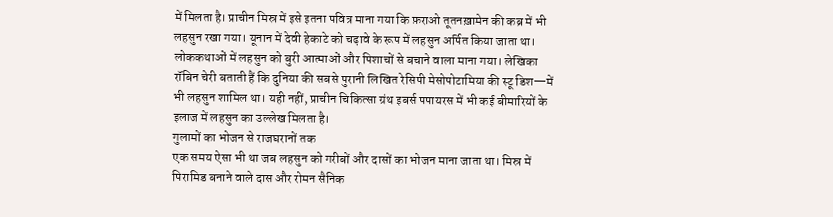में मिलता है। प्राचीन मिस्र में इसे इतना पवित्र माना गया कि फ़राओ तूतनख़ामेन की कब्र में भी लहसुन रखा गया। यूनान में देवी हेकाटे को चढ़ावे के रूप में लहसुन अर्पित किया जाता था।
लोककथाओं में लहसुन को बुरी आत्माओं और पिशाचों से बचाने वाला माना गया। लेखिका रॉबिन चेरी बताती हैं कि दुनिया की सबसे पुरानी लिखित रेसिपी मेसोपोटामिया की स्टू डिश—में भी लहसुन शामिल था। यही नहीं, प्राचीन चिकित्सा ग्रंथ इबर्स पपायरस में भी कई बीमारियों के इलाज में लहसुन का उल्लेख मिलता है।
गुलामों का भोजन से राजघरानों तक
एक समय ऐसा भी था जब लहसुन को गरीबों और दासों का भोजन माना जाता था। मिस्र में पिरामिड बनाने वाले दास और रोमन सैनिक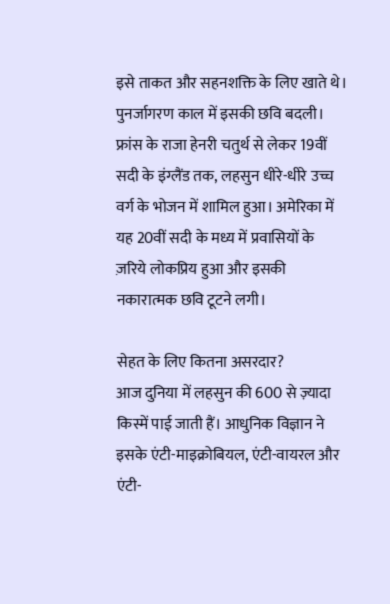इसे ताकत और सहनशक्ति के लिए खाते थे।
पुनर्जागरण काल में इसकी छवि बदली। फ्रांस के राजा हेनरी चतुर्थ से लेकर 19वीं सदी के इंग्लैंड तक, लहसुन धीरे-धीरे उच्च वर्ग के भोजन में शामिल हुआ। अमेरिका में यह 20वीं सदी के मध्य में प्रवासियों के ज़रिये लोकप्रिय हुआ और इसकी नकारात्मक छवि टूटने लगी।

सेहत के लिए कितना असरदार?
आज दुनिया में लहसुन की 600 से ज़्यादा किस्में पाई जाती हैं। आधुनिक विज्ञान ने इसके एंटी-माइक्रोबियल, एंटी-वायरल और एंटी-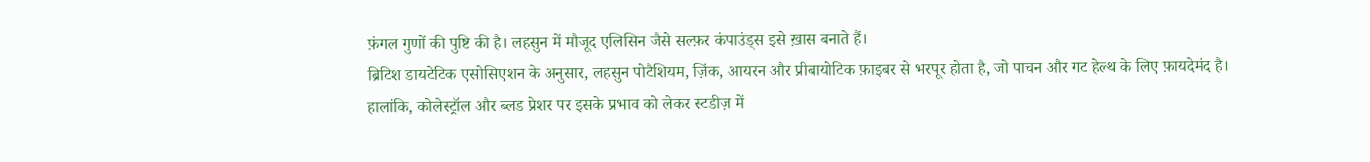फ़ंगल गुणों की पुष्टि की है। लहसुन में मौजूद एलिसिन जैसे सल्फ़र कंपाउंड्स इसे ख़ास बनाते हैं।
ब्रिटिश डायटेटिक एसोसिएशन के अनुसार, लहसुन पोटैशियम, ज़िंक, आयरन और प्रीबायोटिक फ़ाइबर से भरपूर होता है, जो पाचन और गट हेल्थ के लिए फ़ायदेमंद है।
हालांकि, कोलेस्ट्रॉल और ब्लड प्रेशर पर इसके प्रभाव को लेकर स्टडीज़ में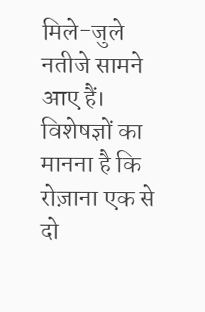मिले-जुले नतीजे सामने आए हैं। विशेषज्ञों का मानना है कि रोज़ाना एक से दो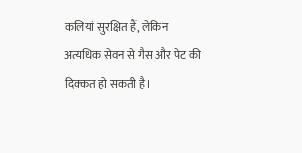कलियां सुरक्षित हैं, लेकिन अत्यधिक सेवन से गैस और पेट की दिक्कत हो सकती है।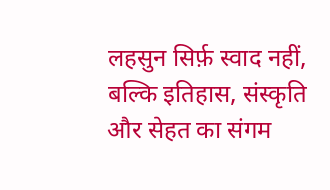लहसुन सिर्फ़ स्वाद नहीं, बल्कि इतिहास, संस्कृति और सेहत का संगम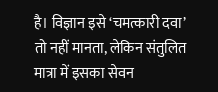है। विज्ञान इसे ‘चमत्कारी दवा’ तो नहीं मानता, लेकिन संतुलित मात्रा में इसका सेवन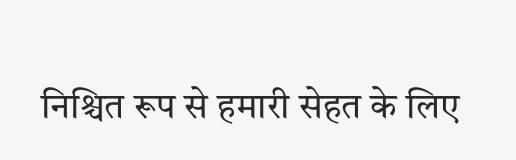निश्चित रूप से हमारी सेहत के लिए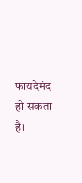फायदेमंद हो सकता है।